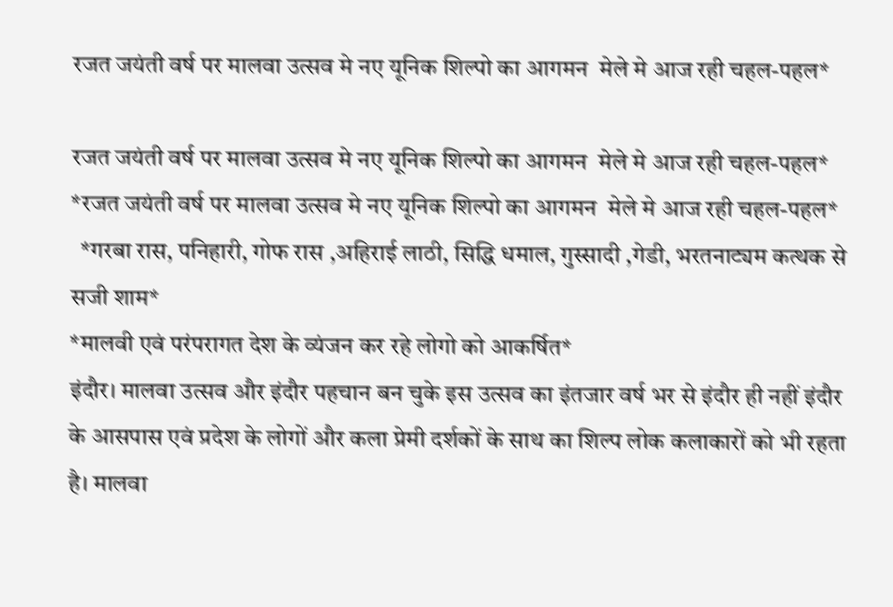रजत जयंती वर्ष पर मालवा उत्सव मे नए यूनिक शिल्पो का आगमन  मेले मे आज रही चहल-पहल*

रजत जयंती वर्ष पर मालवा उत्सव मे नए यूनिक शिल्पो का आगमन  मेले मे आज रही चहल-पहल*
*रजत जयंती वर्ष पर मालवा उत्सव मे नए यूनिक शिल्पो का आगमन  मेले मे आज रही चहल-पहल*
  *गरबा रास, पनिहारी, गोफ रास ,अहिराई लाठी, सिद्धि धमाल, गुस्सादी ,गेडी, भरतनाट्यम कत्थक से सजी शाम*
*मालवी एवं परंपरागत देश के व्यंजन कर रहे लोगो को आकर्षित*
इंदौर। मालवा उत्सव और इंदौर पहचान बन चुके इस उत्सव का इंतजार वर्ष भर से इंदौर ही नहीं इंदौर के आसपास एवं प्रदेश के लोगों और कला प्रेमी दर्शकों के साथ का शिल्प लोक कलाकारों को भी रहता है। मालवा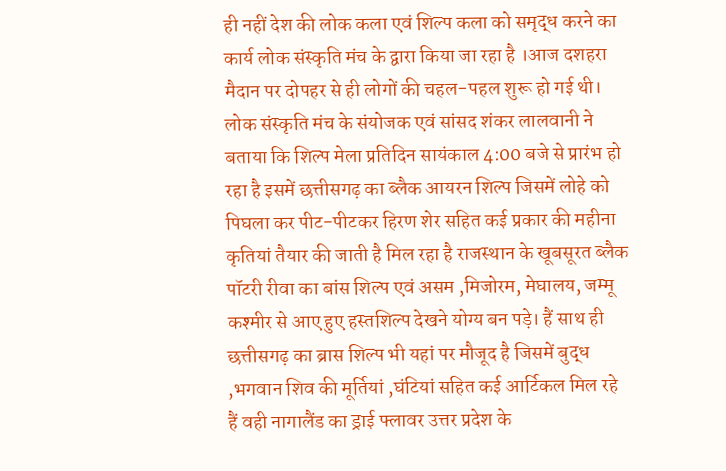ही नहीं देश की लोक कला एवं शिल्प कला को समृद्ध करने का कार्य लोक संस्कृति मंच के द्वारा किया जा रहा है ।आज दशहरा मैदान पर दोपहर से ही लोगों की चहल-पहल शुरू हो गई थी।
लोक संस्कृति मंच के संयोजक एवं सांसद शंकर लालवानी ने बताया कि शिल्प मेला प्रतिदिन सायंकाल 4:00 बजे से प्रारंभ हो रहा है इसमें छत्तीसगढ़ का ब्लैक आयरन शिल्प जिसमें लोहे को पिघला कर पीट-पीटकर हिरण शेर सहित कई प्रकार की महीना कृतियां तैयार की जाती है मिल रहा है राजस्थान के खूबसूरत ब्लैक पॉटरी रीवा का बांस शिल्प एवं असम ,मिजोरम, मेघालय, जम्मू कश्मीर से आए हुए हस्तशिल्प देखने योग्य बन पड़े। हैं साथ ही छत्तीसगढ़ का ब्रास शिल्प भी यहां पर मौजूद है जिसमें बुद्ध ,भगवान शिव की मूर्तियां ,घंटियां सहित कई आर्टिकल मिल रहे हैं वही नागालैंड का ड्राई फ्लावर उत्तर प्रदेश के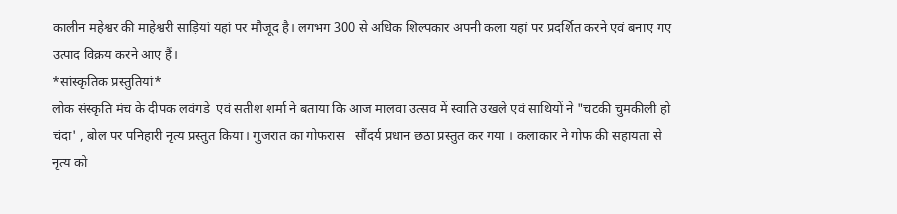कालीन महेश्वर की माहेश्वरी साड़ियां यहां पर मौजूद है। लगभग 300 से अधिक शिल्पकार अपनी कला यहां पर प्रदर्शित करने एवं बनाए गए उत्पाद विक्रय करने आए हैं।
*सांस्कृतिक प्रस्तुतियां*
लोक संस्कृति मंच के दीपक लवंगडे  एवं सतीश शर्मा ने बताया कि आज मालवा उत्सव में स्वाति उखले एवं साथियों ने "चटकी चुमकीली हो चंदा' , बोल पर पनिहारी नृत्य प्रस्तुत किया। गुजरात का गोफरास   सौंदर्य प्रधान छठा प्रस्तुत कर गया । कलाकार ने गोफ की सहायता से नृत्य को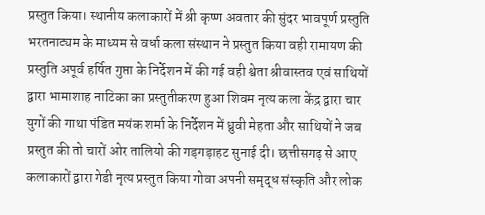प्रस्तुत किया। स्थानीय कलाकारों में श्री कृष्ण अवतार की सुंदर भावपूर्ण प्रस्तुति भरतनाट्यम के माध्यम से वर्धा कला संस्थान ने प्रस्तुत किया वही रामायण की प्रस्तुति अपूर्व हर्षित गुप्ता के निर्देशन में की गई वही श्वेता श्रीवास्तव एवं साथियों द्वारा भामाशाह नाटिका का प्रस्तुतीकरण हुआ शिवम नृत्य कला केंद्र द्वारा चार युगों की गाथा पंडित मयंक शर्मा के निर्देशन में ध्रुवी मेहता और साथियों ने जब प्रस्तुत की तो चारों ओर तालियो की गड़गड़ाहट सुनाई दी। छत्तीसगढ़ से आए कलाकारों द्वारा गेडी नृत्य प्रस्तुत किया गोवा अपनी समृद्ध संस्कृति और लोक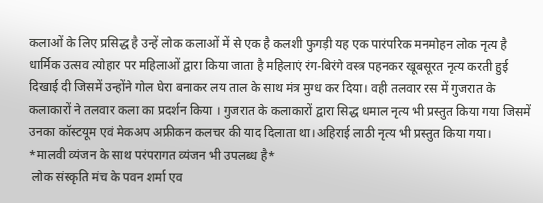कलाओं के लिए प्रसिद्ध है उन्हें लोक कलाओं में से एक है कलशी फुगड़ी यह एक पारंपरिक मनमोहन लोक नृत्य है धार्मिक उत्सव त्योहार पर महिलाओं द्वारा किया जाता है महिलाएं रंग-बिरंगे वस्त्र पहनकर खूबसूरत नृत्य करती हुई दिखाई दी जिसमें उन्होंने गोल घेरा बनाकर लय ताल के साथ मंत्र मुग्ध कर दिया। वही तलवार रस में गुजरात के कलाकारों ने तलवार कला का प्रदर्शन किया । गुजरात के कलाकारों द्वारा सिद्ध धमाल नृत्य भी प्रस्तुत किया गया जिसमें उनका कॉस्टयूम एवं मेकअप अफ्रीकन कलचर की याद दिलाता था।अहिराई लाठी नृत्य भी प्रस्तुत किया गया।
*मालवी व्यंजन के साथ परंपरागत व्यंजन भी उपलब्ध है*
 लोक संस्कृति मंच के पवन शर्मा एव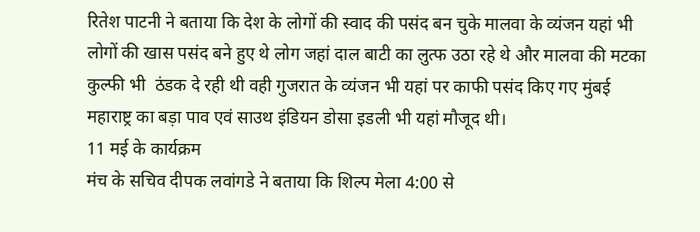रितेश पाटनी ने बताया कि देश के लोगों की स्वाद की पसंद बन चुके मालवा के व्यंजन यहां भी लोगों की खास पसंद बने हुए थे लोग जहां दाल बाटी का लुत्फ उठा रहे थे और मालवा की मटका कुल्फी भी  ठंडक दे रही थी वही गुजरात के व्यंजन भी यहां पर काफी पसंद किए गए मुंबई महाराष्ट्र का बड़ा पाव एवं साउथ इंडियन डोसा इडली भी यहां मौजूद थी।
11 मई के कार्यक्रम
मंच के सचिव दीपक लवांगडे ने बताया कि शिल्प मेला 4:00 से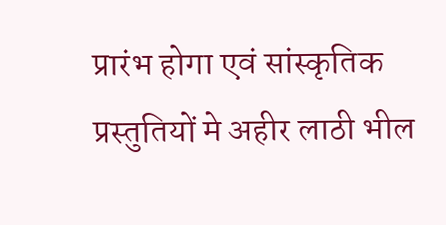प्रारंभ होगा एवं सांस्कृतिक प्रस्तुतियों मे अहीर लाठी भील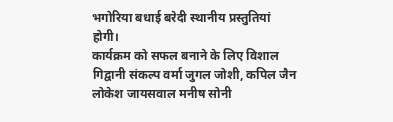भगोरिया बधाई बरेदी स्थानीय प्रस्तुतियां होगी।
कार्यक्रम को सफल बनाने के लिए विशाल गिद्वानी संकल्प वर्मा जुगल जोशी, कपिल जैन लोकेश जायसवाल मनीष सोनी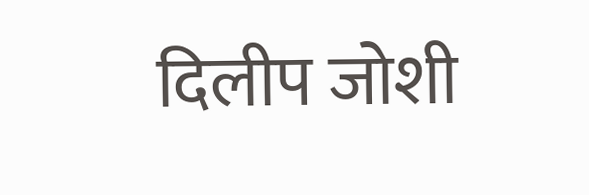दिलीप जोशी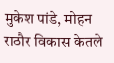मुकेश पांडे, मोहन राठौर विकास केतले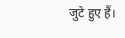जुटे हुए हैं।